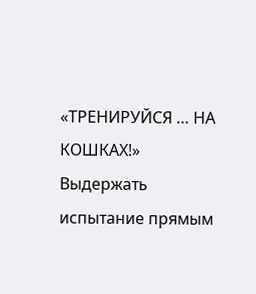«ТРЕНИРУЙСЯ … НА КОШКАХ!»
Выдержать испытание прямым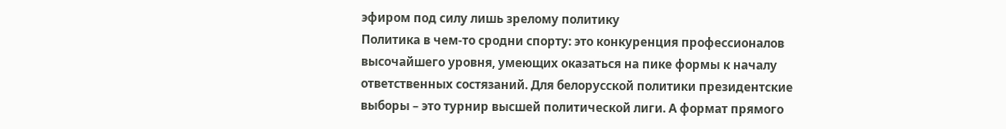эфиром под силу лишь зрелому политику
Политика в чем-то сродни спорту: это конкуренция профессионалов высочайшего уровня, умеющих оказаться на пике формы к началу ответственных состязаний. Для белорусской политики президентские выборы – это турнир высшей политической лиги. А формат прямого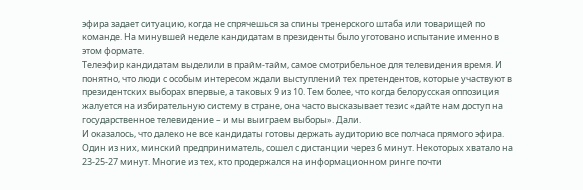эфира задает ситуацию, когда не спрячешься за спины тренерского штаба или товарищей по команде. На минувшей неделе кандидатам в президенты было уготовано испытание именно в этом формате.
Телеэфир кандидатам выделили в прайм-тайм, самое смотрибельное для телевидения время. И понятно, что люди с особым интересом ждали выступлений тех претендентов, которые участвуют в президентских выборах впервые, а таковых 9 из 10. Тем более, что когда белорусская оппозиция жалуется на избирательную систему в стране, она часто высказывает тезис «дайте нам доступ на государственное телевидение – и мы выиграем выборы». Дали.
И оказалось, что далеко не все кандидаты готовы держать аудиторию все полчаса прямого эфира. Один из них, минский предприниматель, сошел с дистанции через 6 минут. Некоторых хватало на 23-25-27 минут. Многие из тех, кто продержался на информационном ринге почти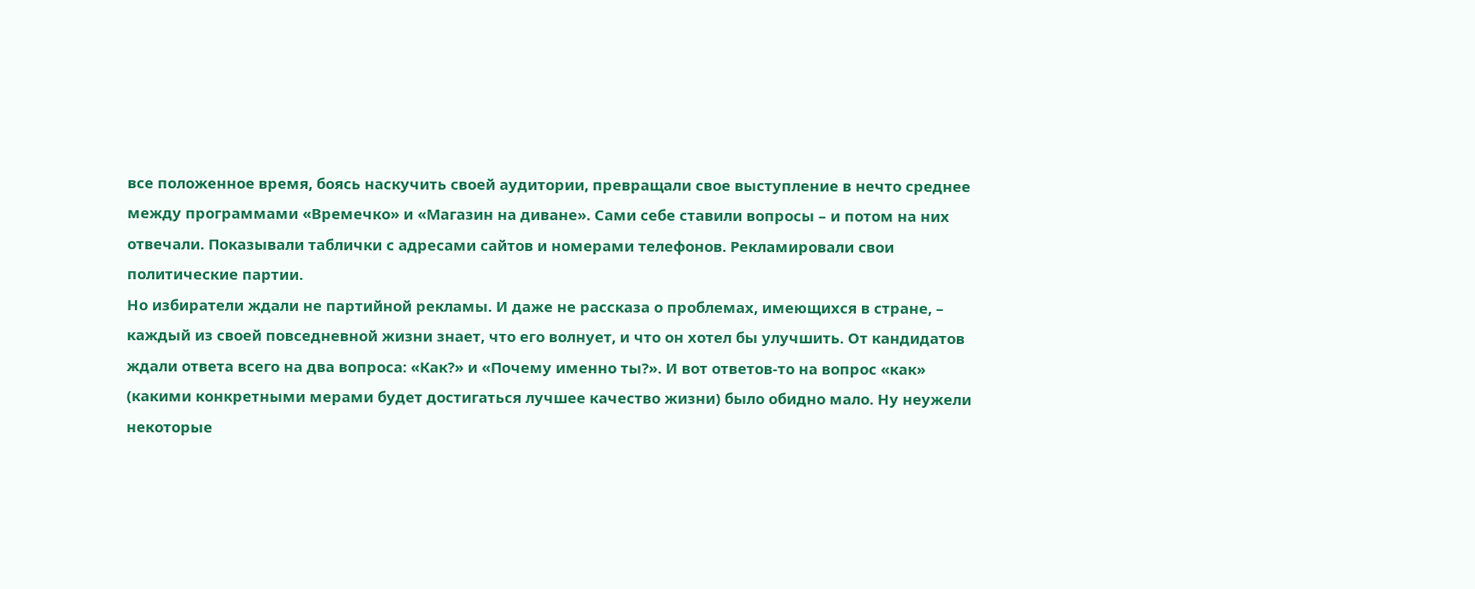все положенное время, боясь наскучить своей аудитории, превращали свое выступление в нечто среднее между программами «Времечко» и «Магазин на диване». Сами себе ставили вопросы – и потом на них отвечали. Показывали таблички с адресами сайтов и номерами телефонов. Рекламировали свои политические партии.
Но избиратели ждали не партийной рекламы. И даже не рассказа о проблемах, имеющихся в стране, – каждый из своей повседневной жизни знает, что его волнует, и что он хотел бы улучшить. От кандидатов ждали ответа всего на два вопроса: «Как?» и «Почему именно ты?». И вот ответов-то на вопрос «как» (какими конкретными мерами будет достигаться лучшее качество жизни) было обидно мало. Ну неужели некоторые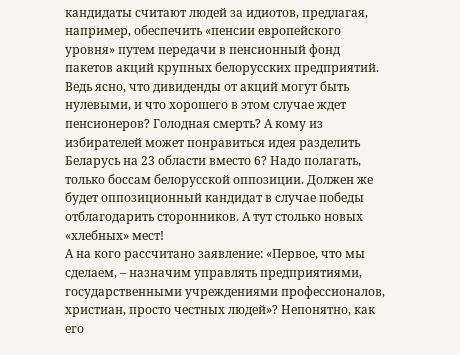кандидаты считают людей за идиотов, предлагая, например, обеспечить «пенсии европейского уровня» путем передачи в пенсионный фонд пакетов акций крупных белорусских предприятий. Ведь ясно, что дивиденды от акций могут быть нулевыми, и что хорошего в этом случае ждет пенсионеров? Голодная смерть? А кому из избирателей может понравиться идея разделить Беларусь на 23 области вместо 6? Надо полагать, только боссам белорусской оппозиции. Должен же будет оппозиционный кандидат в случае победы отблагодарить сторонников. А тут столько новых «хлебных» мест!
А на кого рассчитано заявление: «Первое, что мы сделаем, – назначим управлять предприятиями, государственными учреждениями профессионалов, христиан, просто честных людей»? Непонятно, как его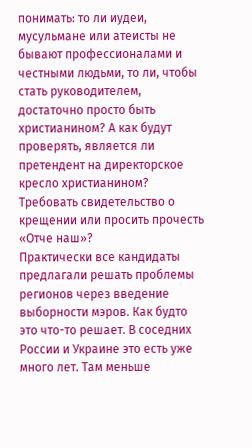понимать: то ли иудеи, мусульмане или атеисты не бывают профессионалами и честными людьми, то ли, чтобы стать руководителем, достаточно просто быть христианином? А как будут проверять, является ли претендент на директорское кресло христианином? Требовать свидетельство о крещении или просить прочесть «Отче наш»?
Практически все кандидаты предлагали решать проблемы регионов через введение выборности мэров. Как будто это что-то решает. В соседних России и Украине это есть уже много лет. Там меньше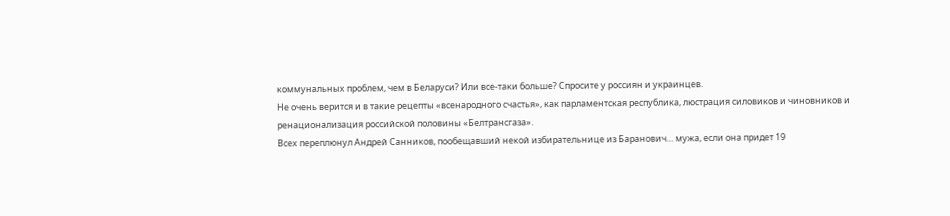коммунальных проблем, чем в Беларуси? Или все-таки больше? Спросите у россиян и украинцев.
Не очень верится и в такие рецепты «всенародного счастья», как парламентская республика, люстрация силовиков и чиновников и ренационализация российской половины «Белтрансгаза».
Всех переплюнул Андрей Санников, пообещавший некой избирательнице из Баранович… мужа, если она придет 19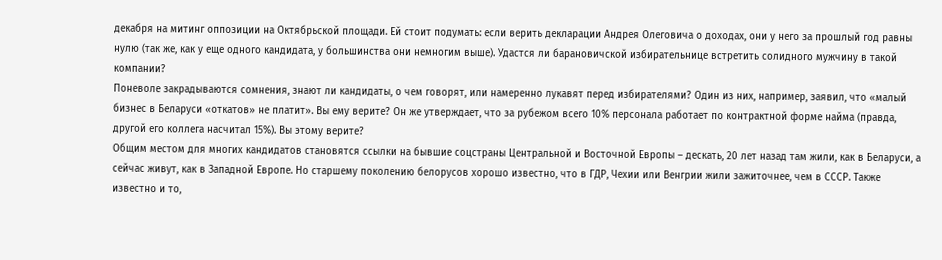декабря на митинг оппозиции на Октябрьской площади. Ей стоит подумать: если верить декларации Андрея Олеговича о доходах, они у него за прошлый год равны нулю (так же, как у еще одного кандидата, у большинства они немногим выше). Удастся ли барановичской избирательнице встретить солидного мужчину в такой компании?
Поневоле закрадываются сомнения, знают ли кандидаты, о чем говорят, или намеренно лукавят перед избирателями? Один из них, например, заявил, что «малый бизнес в Беларуси «откатов» не платит». Вы ему верите? Он же утверждает, что за рубежом всего 10% персонала работает по контрактной форме найма (правда, другой его коллега насчитал 15%). Вы этому верите?
Общим местом для многих кандидатов становятся ссылки на бывшие соцстраны Центральной и Восточной Европы – дескать, 20 лет назад там жили, как в Беларуси, а сейчас живут, как в Западной Европе. Но старшему поколению белорусов хорошо известно, что в ГДР, Чехии или Венгрии жили зажиточнее, чем в СССР. Также известно и то,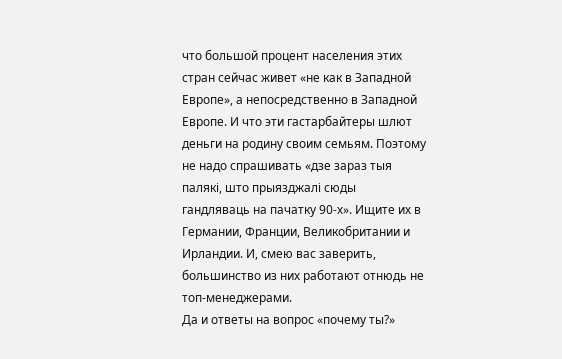что большой процент населения этих стран сейчас живет «не как в Западной Европе», а непосредственно в Западной Европе. И что эти гастарбайтеры шлют деньги на родину своим семьям. Поэтому не надо спрашивать «дзе зараз тыя палякі, што прыязджалі сюды гандляваць на пачатку 90-х». Ищите их в Германии, Франции, Великобритании и Ирландии. И, смею вас заверить, большинство из них работают отнюдь не топ-менеджерами.
Да и ответы на вопрос «почему ты?»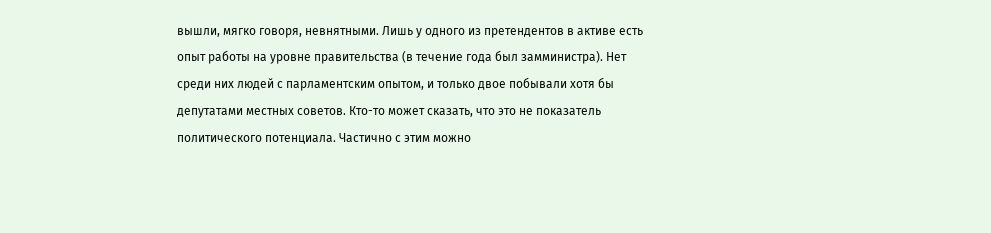вышли, мягко говоря, невнятными. Лишь у одного из претендентов в активе есть опыт работы на уровне правительства (в течение года был замминистра). Нет среди них людей с парламентским опытом, и только двое побывали хотя бы депутатами местных советов. Кто-то может сказать, что это не показатель политического потенциала. Частично с этим можно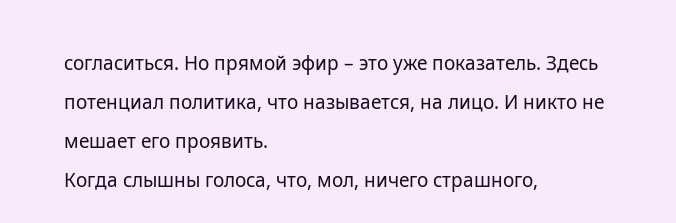согласиться. Но прямой эфир – это уже показатель. Здесь потенциал политика, что называется, на лицо. И никто не мешает его проявить.
Когда слышны голоса, что, мол, ничего страшного,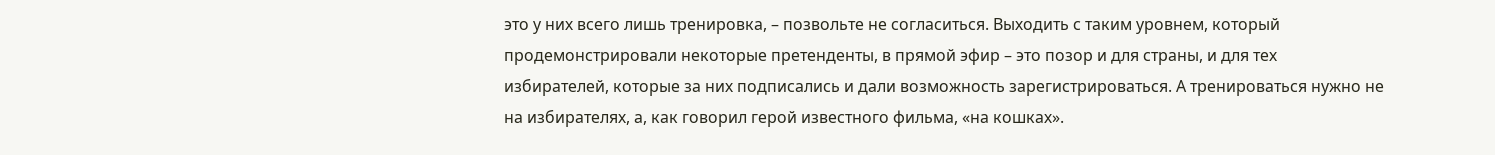это у них всего лишь тренировка, – позвольте не согласиться. Выходить с таким уровнем, который продемонстрировали некоторые претенденты, в прямой эфир – это позор и для страны, и для тех избирателей, которые за них подписались и дали возможность зарегистрироваться. А тренироваться нужно не на избирателях, а, как говорил герой известного фильма, «на кошках».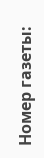Номер газеты: